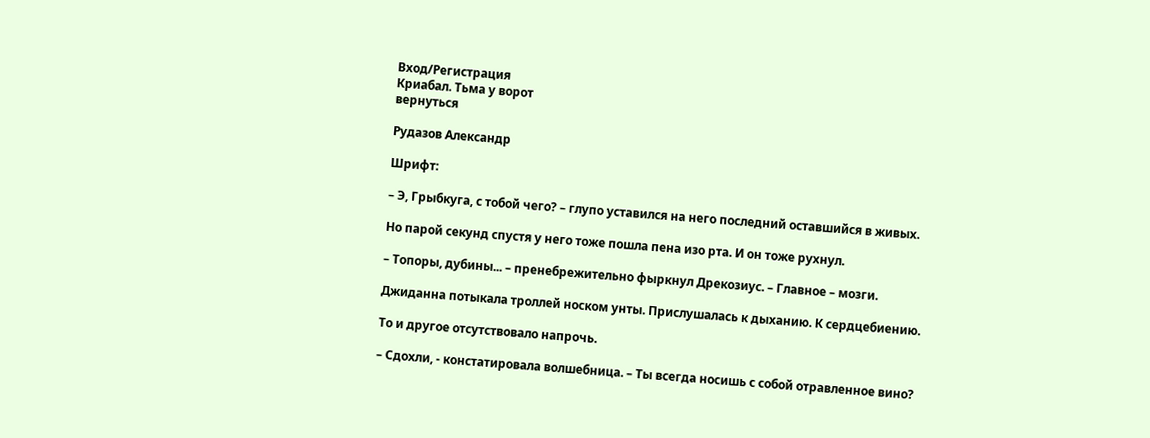Вход/Регистрация
Криабал. Тьма у ворот
вернуться

Рудазов Александр

Шрифт:

– Э, Грыбкуга, с тобой чего? – глупо уставился на него последний оставшийся в живых.

Но парой секунд спустя у него тоже пошла пена изо рта. И он тоже рухнул.

– Топоры, дубины... – пренебрежительно фыркнул Дрекозиус. – Главное – мозги.

Джиданна потыкала троллей носком унты. Прислушалась к дыханию. К сердцебиению.

То и другое отсутствовало напрочь.

– Сдохли, - констатировала волшебница. – Ты всегда носишь с собой отравленное вино?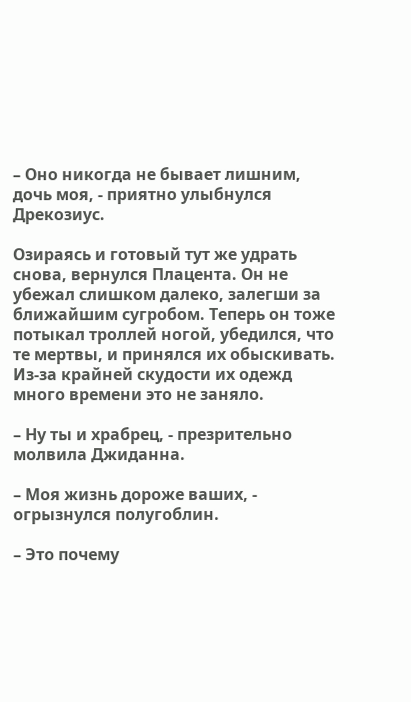– Оно никогда не бывает лишним, дочь моя, - приятно улыбнулся Дрекозиус.

Озираясь и готовый тут же удрать снова, вернулся Плацента. Он не убежал слишком далеко, залегши за ближайшим сугробом. Теперь он тоже потыкал троллей ногой, убедился, что те мертвы, и принялся их обыскивать. Из-за крайней скудости их одежд много времени это не заняло.

– Ну ты и храбрец, - презрительно молвила Джиданна.

– Моя жизнь дороже ваших, - огрызнулся полугоблин.

– Это почему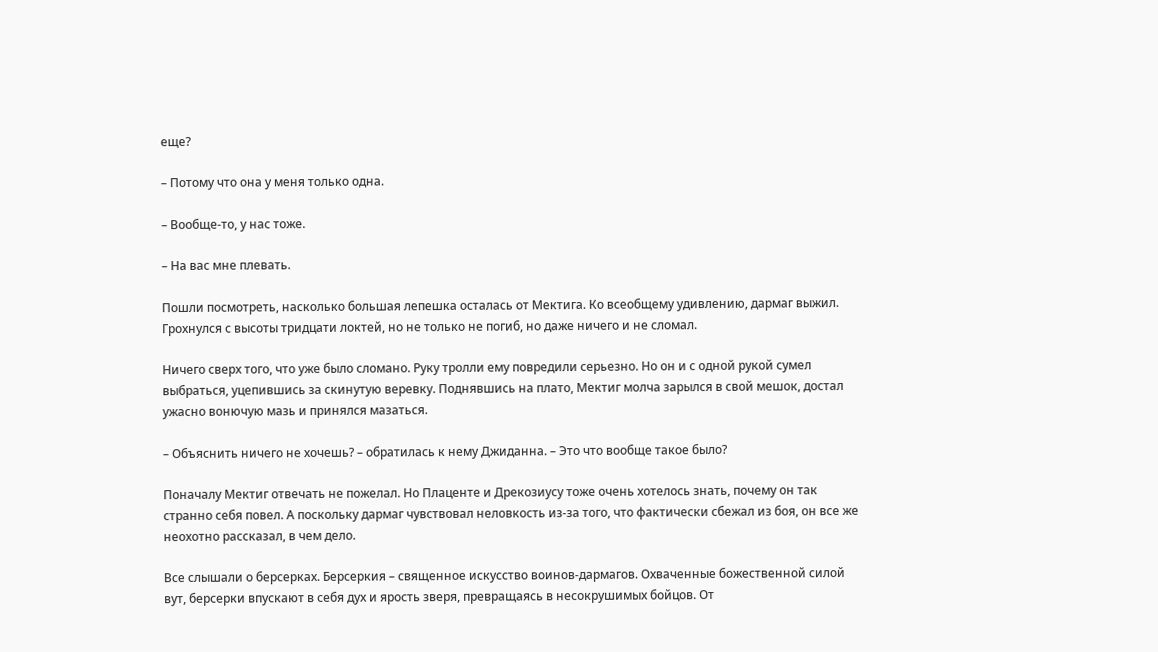еще?

– Потому что она у меня только одна.

– Вообще-то, у нас тоже.

– На вас мне плевать.

Пошли посмотреть, насколько большая лепешка осталась от Мектига. Ко всеобщему удивлению, дармаг выжил. Грохнулся с высоты тридцати локтей, но не только не погиб, но даже ничего и не сломал.

Ничего сверх того, что уже было сломано. Руку тролли ему повредили серьезно. Но он и с одной рукой сумел выбраться, уцепившись за скинутую веревку. Поднявшись на плато, Мектиг молча зарылся в свой мешок, достал ужасно вонючую мазь и принялся мазаться.

– Объяснить ничего не хочешь? – обратилась к нему Джиданна. – Это что вообще такое было?

Поначалу Мектиг отвечать не пожелал. Но Плаценте и Дрекозиусу тоже очень хотелось знать, почему он так странно себя повел. А поскольку дармаг чувствовал неловкость из-за того, что фактически сбежал из боя, он все же неохотно рассказал, в чем дело.

Все слышали о берсерках. Берсеркия – священное искусство воинов-дармагов. Охваченные божественной силой вут, берсерки впускают в себя дух и ярость зверя, превращаясь в несокрушимых бойцов. От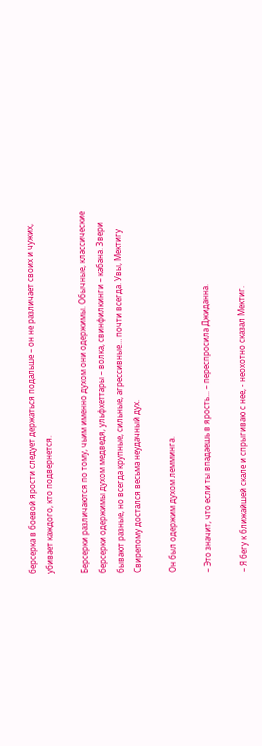берсерка в боевой ярости следует держаться подальше – он не различает своих и чужих, убивает каждого, кто подвернется.

Берсерки различаются по тому, чьим именно духом они одержимы. Обычные, классические берсерки одержимы духом медведя, ульфхеттары – волка, свинфилкинги – кабана. Звери бывают разные, но всегда крупные, сильные, агрессивные… почти всегда. Увы, Мектигу Свирепому достался весьма неудачный дух.

Он был одержим духом лемминга.

– Это значит, что если ты впадаешь в ярость... – переспросила Джиданна.

– Я бегу к ближайшей скале и спрыгиваю с нее, - неохотно сказал Мектиг.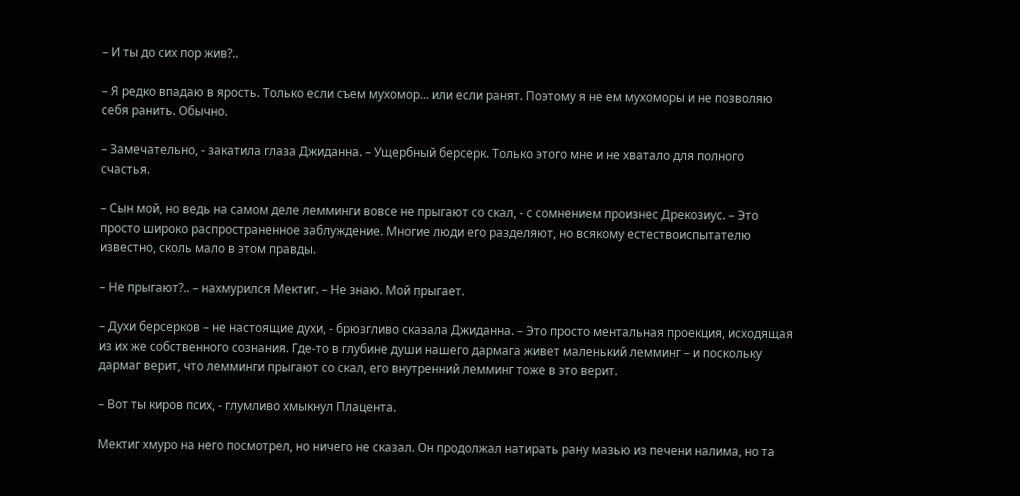– И ты до сих пор жив?..

– Я редко впадаю в ярость. Только если съем мухомор... или если ранят. Поэтому я не ем мухоморы и не позволяю себя ранить. Обычно.

– Замечательно, - закатила глаза Джиданна. – Ущербный берсерк. Только этого мне и не хватало для полного счастья.

– Сын мой, но ведь на самом деле лемминги вовсе не прыгают со скал, - с сомнением произнес Дрекозиус. – Это просто широко распространенное заблуждение. Многие люди его разделяют, но всякому естествоиспытателю известно, сколь мало в этом правды.

– Не прыгают?.. – нахмурился Мектиг. – Не знаю. Мой прыгает.

– Духи берсерков – не настоящие духи, - брюзгливо сказала Джиданна. – Это просто ментальная проекция, исходящая из их же собственного сознания. Где-то в глубине души нашего дармага живет маленький лемминг – и поскольку дармаг верит, что лемминги прыгают со скал, его внутренний лемминг тоже в это верит.

– Вот ты киров псих, - глумливо хмыкнул Плацента.

Мектиг хмуро на него посмотрел, но ничего не сказал. Он продолжал натирать рану мазью из печени налима, но та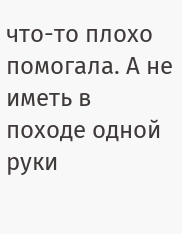что-то плохо помогала. А не иметь в походе одной руки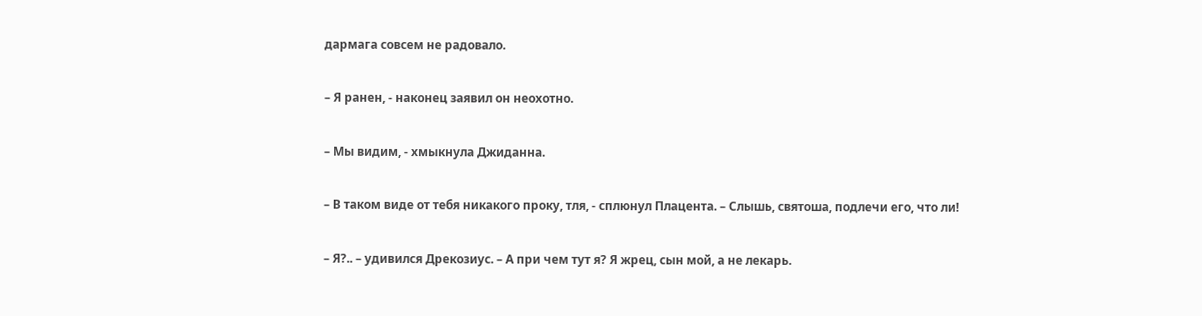дармага совсем не радовало.

– Я ранен, - наконец заявил он неохотно.

– Мы видим, - хмыкнула Джиданна.

– В таком виде от тебя никакого проку, тля, - сплюнул Плацента. – Слышь, святоша, подлечи его, что ли!

– Я?.. – удивился Дрекозиус. – А при чем тут я? Я жрец, сын мой, а не лекарь.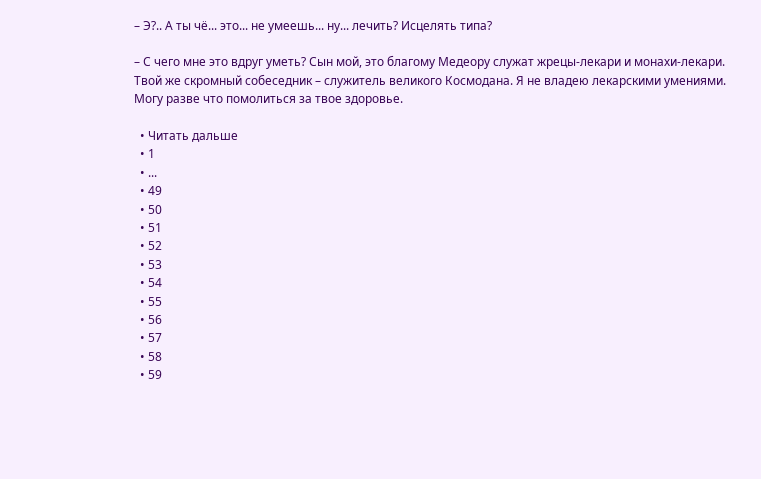– Э?.. А ты чё... это... не умеешь... ну... лечить? Исцелять типа?

– С чего мне это вдруг уметь? Сын мой, это благому Медеору служат жрецы-лекари и монахи-лекари. Твой же скромный собеседник – служитель великого Космодана. Я не владею лекарскими умениями. Могу разве что помолиться за твое здоровье.

  • Читать дальше
  • 1
  • ...
  • 49
  • 50
  • 51
  • 52
  • 53
  • 54
  • 55
  • 56
  • 57
  • 58
  • 59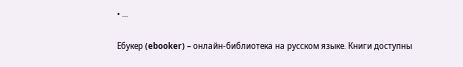• ...

Ебукер (ebooker) – онлайн-библиотека на русском языке. Книги доступны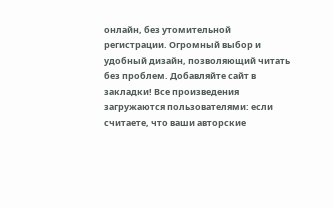онлайн, без утомительной регистрации. Огромный выбор и удобный дизайн, позволяющий читать без проблем. Добавляйте сайт в закладки! Все произведения загружаются пользователями: если считаете, что ваши авторские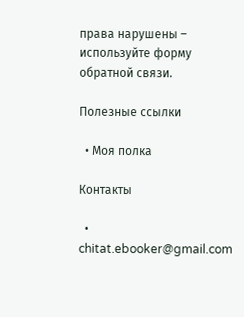права нарушены – используйте форму обратной связи.

Полезные ссылки

  • Моя полка

Контакты

  • chitat.ebooker@gmail.com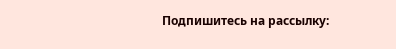Подпишитесь на рассылку: